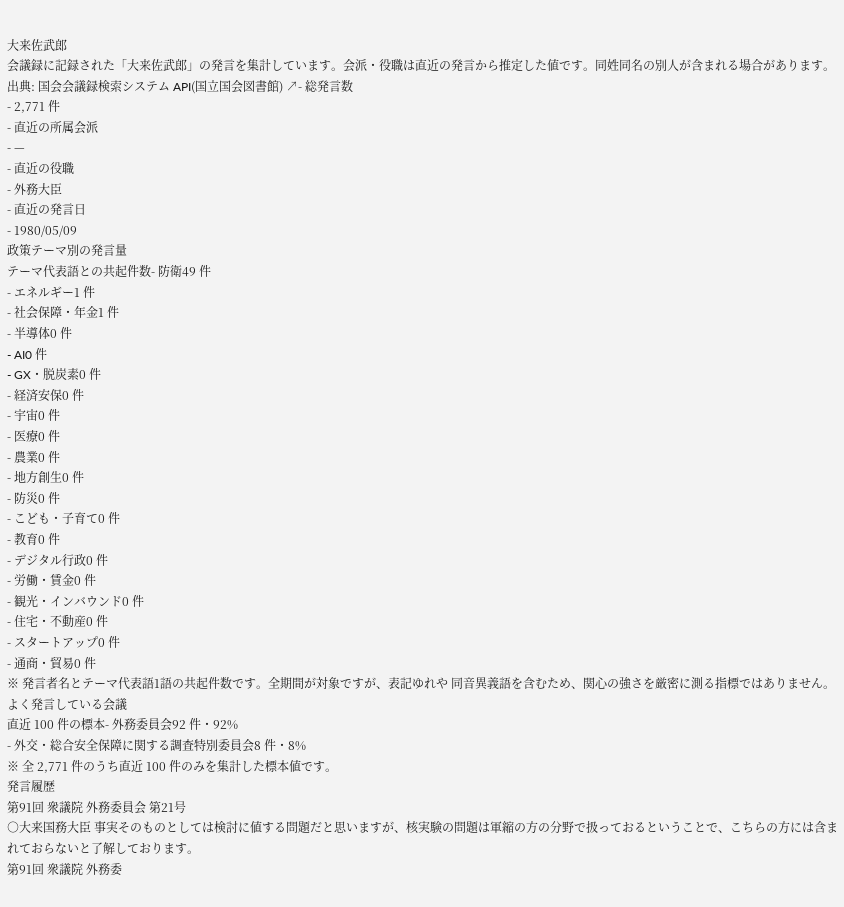大来佐武郎
会議録に記録された「大来佐武郎」の発言を集計しています。会派・役職は直近の発言から推定した値です。同姓同名の別人が含まれる場合があります。
出典: 国会会議録検索システム API(国立国会図書館) ↗- 総発言数
- 2,771 件
- 直近の所属会派
- —
- 直近の役職
- 外務大臣
- 直近の発言日
- 1980/05/09
政策テーマ別の発言量
テーマ代表語との共起件数- 防衛49 件
- エネルギー1 件
- 社会保障・年金1 件
- 半導体0 件
- AI0 件
- GX・脱炭素0 件
- 経済安保0 件
- 宇宙0 件
- 医療0 件
- 農業0 件
- 地方創生0 件
- 防災0 件
- こども・子育て0 件
- 教育0 件
- デジタル行政0 件
- 労働・賃金0 件
- 観光・インバウンド0 件
- 住宅・不動産0 件
- スタートアップ0 件
- 通商・貿易0 件
※ 発言者名とテーマ代表語1語の共起件数です。全期間が対象ですが、表記ゆれや 同音異義語を含むため、関心の強さを厳密に測る指標ではありません。
よく発言している会議
直近 100 件の標本- 外務委員会92 件・92%
- 外交・総合安全保障に関する調査特別委員会8 件・8%
※ 全 2,771 件のうち直近 100 件のみを集計した標本値です。
発言履歴
第91回 衆議院 外務委員会 第21号
○大来国務大臣 事実そのものとしては検討に値する問題だと思いますが、核実験の問題は軍縮の方の分野で扱っておるということで、こちらの方には含まれておらないと了解しております。
第91回 衆議院 外務委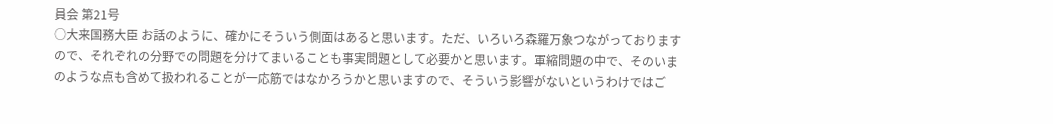員会 第21号
○大来国務大臣 お話のように、確かにそういう側面はあると思います。ただ、いろいろ森羅万象つながっておりますので、それぞれの分野での問題を分けてまいることも事実問題として必要かと思います。軍縮問題の中で、そのいまのような点も含めて扱われることが一応筋ではなかろうかと思いますので、そういう影響がないというわけではご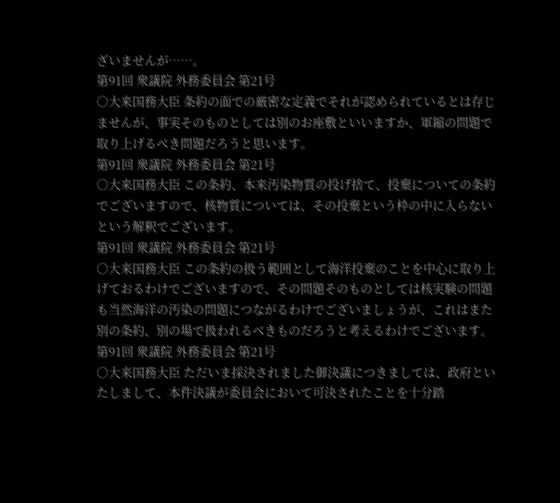ざいませんが……。
第91回 衆議院 外務委員会 第21号
○大来国務大臣 条約の面での厳密な定義でそれが認められているとは存じませんが、事実そのものとしては別のお座敷といいますか、軍縮の問題で取り上げるべき問題だろうと思います。
第91回 衆議院 外務委員会 第21号
○大来国務大臣 この条約、本来汚染物質の投げ捨て、投棄についての条約でございますので、核物質については、その投棄という枠の中に入らないという解釈でございます。
第91回 衆議院 外務委員会 第21号
○大来国務大臣 この条約の扱う範囲として海洋投棄のことを中心に取り上げておるわけでございますので、その問題そのものとしては核実験の問題も当然海洋の汚染の問題につながるわけでございましょうが、これはまた別の条約、別の場で扱われるべきものだろうと考えるわけでございます。
第91回 衆議院 外務委員会 第21号
○大来国務大臣 ただいま採決されました御決議につきましては、政府といたしまして、本件決議が委員会において可決されたことを十分踏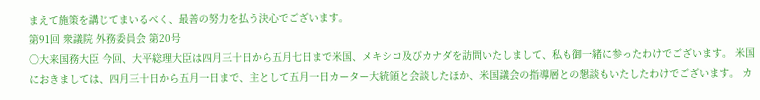まえて施策を講じてまいるべく、最善の努力を払う決心でございます。
第91回 衆議院 外務委員会 第20号
○大来国務大臣 今回、大平総理大臣は四月三十日から五月七日まで米国、メキシコ及びカナダを訪問いたしまして、私も御一緒に参ったわけでございます。 米国におきましては、四月三十日から五月一日まで、主として五月一日カーター大統領と会談したほか、米国議会の指導層との懇談もいたしたわけでございます。 カ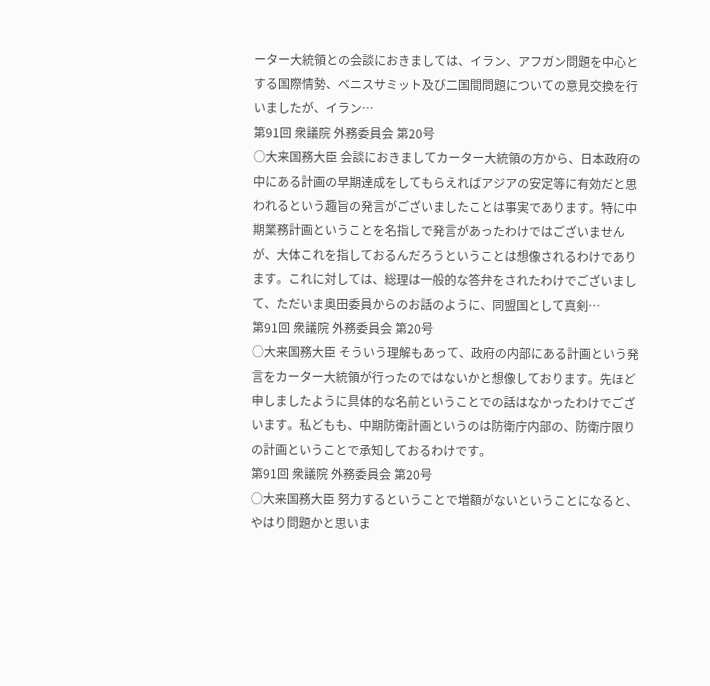ーター大統領との会談におきましては、イラン、アフガン問題を中心とする国際情勢、ベニスサミット及び二国間問題についての意見交換を行いましたが、イラン…
第91回 衆議院 外務委員会 第20号
○大来国務大臣 会談におきましてカーター大統領の方から、日本政府の中にある計画の早期達成をしてもらえればアジアの安定等に有効だと思われるという趣旨の発言がございましたことは事実であります。特に中期業務計画ということを名指しで発言があったわけではございませんが、大体これを指しておるんだろうということは想像されるわけであります。これに対しては、総理は一般的な答弁をされたわけでございまして、ただいま奥田委員からのお話のように、同盟国として真剣…
第91回 衆議院 外務委員会 第20号
○大来国務大臣 そういう理解もあって、政府の内部にある計画という発言をカーター大統領が行ったのではないかと想像しております。先ほど申しましたように具体的な名前ということでの話はなかったわけでございます。私どもも、中期防衛計画というのは防衛庁内部の、防衛庁限りの計画ということで承知しておるわけです。
第91回 衆議院 外務委員会 第20号
○大来国務大臣 努力するということで増額がないということになると、やはり問題かと思いま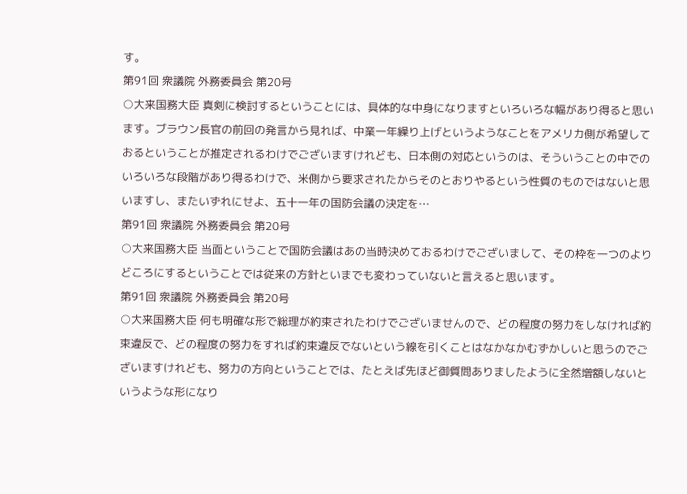す。
第91回 衆議院 外務委員会 第20号
○大来国務大臣 真剣に検討するということには、具体的な中身になりますといろいろな幅があり得ると思います。ブラウン長官の前回の発言から見れば、中業一年繰り上げというようなことをアメリカ側が希望しておるということが推定されるわけでございますけれども、日本側の対応というのは、そういうことの中でのいろいろな段階があり得るわけで、米側から要求されたからそのとおりやるという性質のものではないと思いますし、またいずれにせよ、五十一年の国防会議の決定を…
第91回 衆議院 外務委員会 第20号
○大来国務大臣 当面ということで国防会議はあの当時決めておるわけでございまして、その枠を一つのよりどころにするということでは従来の方針といまでも変わっていないと言えると思います。
第91回 衆議院 外務委員会 第20号
○大来国務大臣 何も明確な形で総理が約束されたわけでございませんので、どの程度の努力をしなければ約束違反で、どの程度の努力をすれば約束違反でないという線を引くことはなかなかむずかしいと思うのでございますけれども、努力の方向ということでは、たとえば先ほど御質問ありましたように全然増額しないというような形になり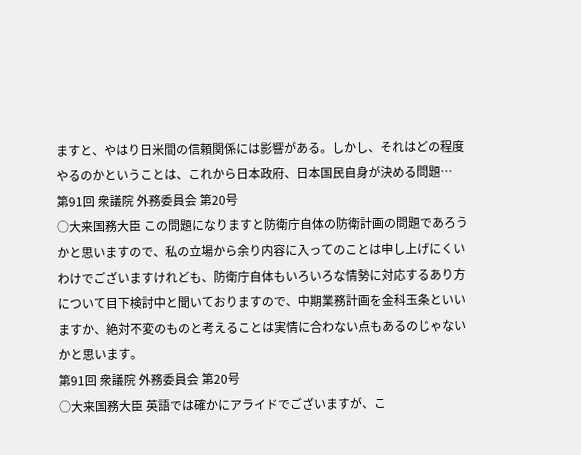ますと、やはり日米間の信頼関係には影響がある。しかし、それはどの程度やるのかということは、これから日本政府、日本国民自身が決める問題…
第91回 衆議院 外務委員会 第20号
○大来国務大臣 この問題になりますと防衛庁自体の防衛計画の問題であろうかと思いますので、私の立場から余り内容に入ってのことは申し上げにくいわけでございますけれども、防衛庁自体もいろいろな情勢に対応するあり方について目下検討中と聞いておりますので、中期業務計画を金科玉条といいますか、絶対不変のものと考えることは実情に合わない点もあるのじゃないかと思います。
第91回 衆議院 外務委員会 第20号
○大来国務大臣 英語では確かにアライドでございますが、こ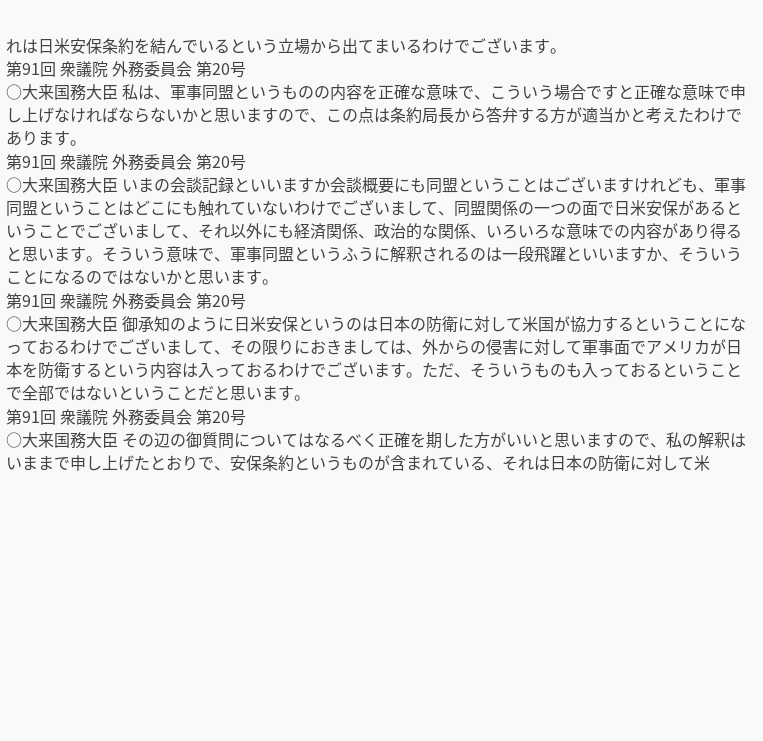れは日米安保条約を結んでいるという立場から出てまいるわけでございます。
第91回 衆議院 外務委員会 第20号
○大来国務大臣 私は、軍事同盟というものの内容を正確な意味で、こういう場合ですと正確な意味で申し上げなければならないかと思いますので、この点は条約局長から答弁する方が適当かと考えたわけであります。
第91回 衆議院 外務委員会 第20号
○大来国務大臣 いまの会談記録といいますか会談概要にも同盟ということはございますけれども、軍事同盟ということはどこにも触れていないわけでございまして、同盟関係の一つの面で日米安保があるということでございまして、それ以外にも経済関係、政治的な関係、いろいろな意味での内容があり得ると思います。そういう意味で、軍事同盟というふうに解釈されるのは一段飛躍といいますか、そういうことになるのではないかと思います。
第91回 衆議院 外務委員会 第20号
○大来国務大臣 御承知のように日米安保というのは日本の防衛に対して米国が協力するということになっておるわけでございまして、その限りにおきましては、外からの侵害に対して軍事面でアメリカが日本を防衛するという内容は入っておるわけでございます。ただ、そういうものも入っておるということで全部ではないということだと思います。
第91回 衆議院 外務委員会 第20号
○大来国務大臣 その辺の御質問についてはなるべく正確を期した方がいいと思いますので、私の解釈はいままで申し上げたとおりで、安保条約というものが含まれている、それは日本の防衛に対して米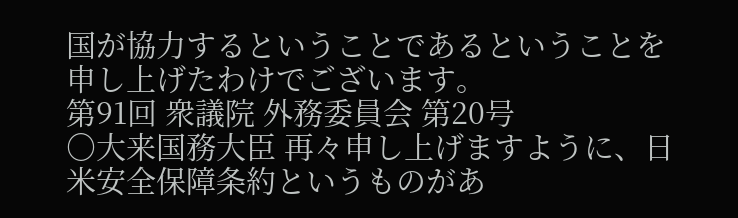国が協力するということであるということを申し上げたわけでございます。
第91回 衆議院 外務委員会 第20号
○大来国務大臣 再々申し上げますように、日米安全保障条約というものがあ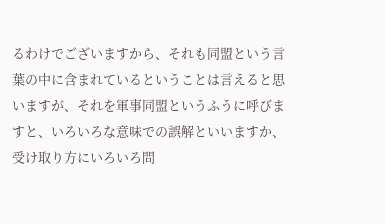るわけでございますから、それも同盟という言葉の中に含まれているということは言えると思いますが、それを軍事同盟というふうに呼びますと、いろいろな意味での誤解といいますか、受け取り方にいろいろ問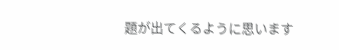題が出てくるように思います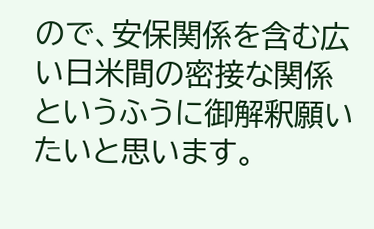ので、安保関係を含む広い日米間の密接な関係というふうに御解釈願いたいと思います。